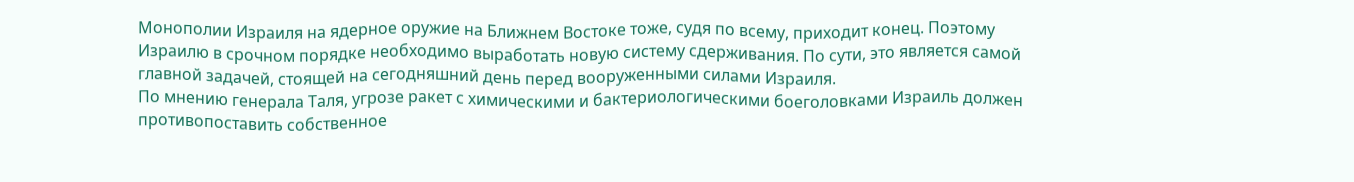Монополии Израиля на ядерное оружие на Ближнем Востоке тоже, судя по всему, приходит конец. Поэтому Израилю в срочном порядке необходимо выработать новую систему сдерживания. По сути, это является самой главной задачей, стоящей на сегодняшний день перед вооруженными силами Израиля.
По мнению генерала Таля, угрозе ракет с химическими и бактериологическими боеголовками Израиль должен противопоставить собственное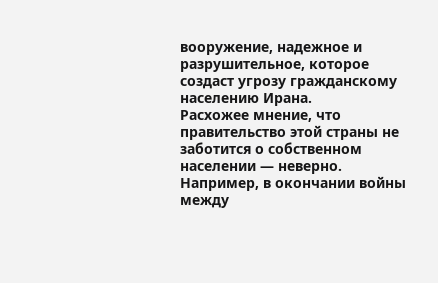вооружение, надежное и разрушительное, которое создаст угрозу гражданскому населению Ирана.
Расхожее мнение, что правительство этой страны не заботится о собственном населении — неверно. Например, в окончании войны между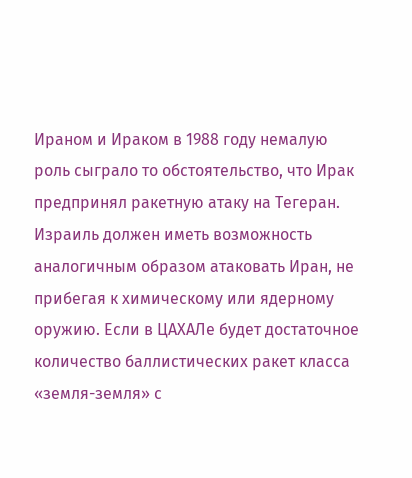Ираном и Ираком в 1988 году немалую роль сыграло то обстоятельство, что Ирак предпринял ракетную атаку на Тегеран.
Израиль должен иметь возможность аналогичным образом атаковать Иран, не прибегая к химическому или ядерному оружию. Если в ЦАХАЛе будет достаточное количество баллистических ракет класса «земля-земля» с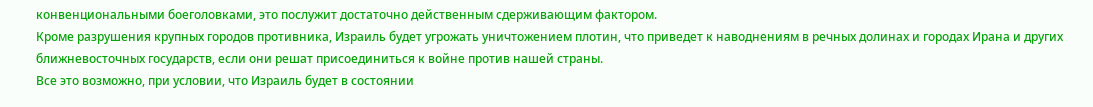конвенциональными боеголовками, это послужит достаточно действенным сдерживающим фактором.
Кроме разрушения крупных городов противника, Израиль будет угрожать уничтожением плотин, что приведет к наводнениям в речных долинах и городах Ирана и других ближневосточных государств, если они решат присоединиться к войне против нашей страны.
Все это возможно, при условии, что Израиль будет в состоянии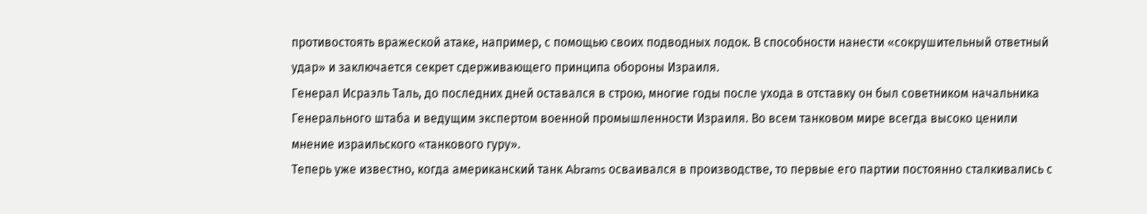противостоять вражеской атаке, например, с помощью своих подводных лодок. В способности нанести «сокрушительный ответный удар» и заключается секрет сдерживающего принципа обороны Израиля.
Генерал Исраэль Таль, до последних дней оставался в строю, многие годы после ухода в отставку он был советником начальника Генерального штаба и ведущим экспертом военной промышленности Израиля. Во всем танковом мире всегда высоко ценили мнение израильского «танкового гуру».
Теперь уже известно, когда американский танк Abrams осваивался в производстве, то первые его партии постоянно сталкивались с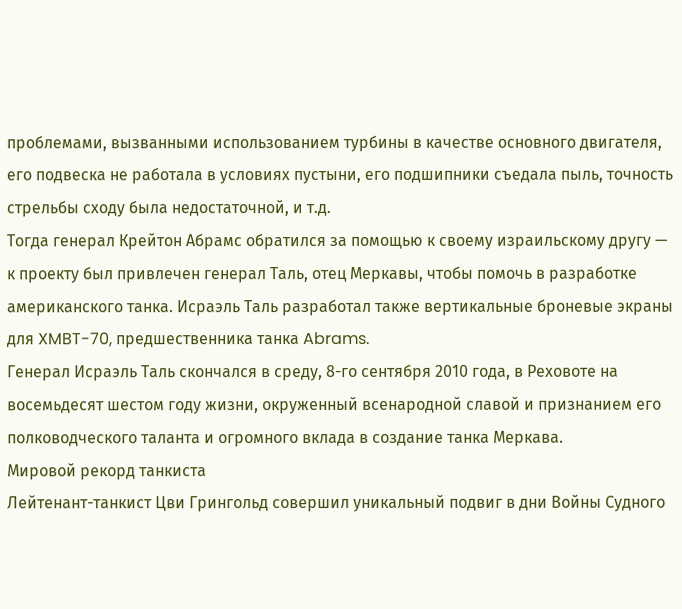проблемами, вызванными использованием турбины в качестве основного двигателя, его подвеска не работала в условиях пустыни, его подшипники съедала пыль, точность стрельбы сходу была недостаточной, и т.д.
Тогда генерал Крейтон Абрамс обратился за помощью к своему израильскому другу — к проекту был привлечен генерал Таль, отец Меркавы, чтобы помочь в разработке американского танка. Исраэль Таль разработал также вертикальные броневые экраны для XMBT-70, предшественника танка Abrams.
Генерал Исраэль Таль скончался в среду, 8-го сентября 2010 года, в Реховоте на восемьдесят шестом году жизни, окруженный всенародной славой и признанием его полководческого таланта и огромного вклада в создание танка Меркава.
Мировой рекорд танкиста
Лейтенант-танкист Цви Грингольд совершил уникальный подвиг в дни Войны Судного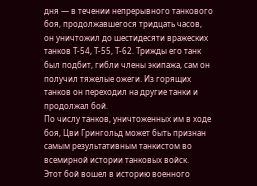дня — в течении непрерывного танкового боя, продолжавшегося тридцать часов, он уничтожил до шестидесяти вражеских танков Т-54, Т-55, Т-62. Трижды его танк был подбит, гибли члены экипажа, сам он получил тяжелые ожеги. Из горящих танков он переходил на другие танки и продолжал бой.
По числу танков, уничтоженных им в ходе боя, Цви Грингольд может быть признан самым результативным танкистом во всемирной истории танковых войск.
Этот бой вошел в историю военного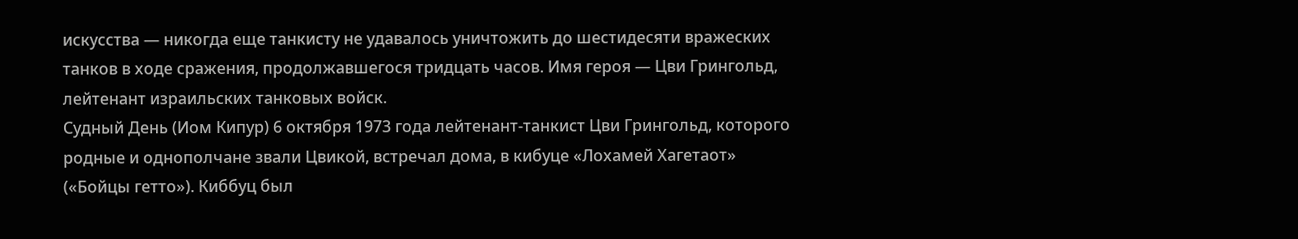искусства — никогда еще танкисту не удавалось уничтожить до шестидесяти вражеских танков в ходе сражения, продолжавшегося тридцать часов. Имя героя — Цви Грингольд, лейтенант израильских танковых войск.
Судный День (Иом Кипур) 6 октября 1973 года лейтенант-танкист Цви Грингольд, которого родные и однополчане звали Цвикой, встречал дома, в кибуце «Лохамей Хагетаот» («Бойцы гетто»). Киббуц был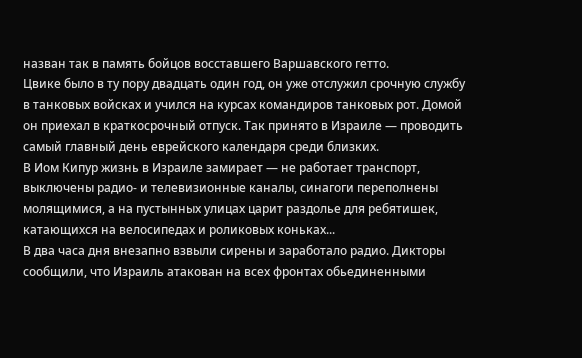назван так в память бойцов восставшего Варшавского гетто.
Цвике было в ту пору двадцать один год, он уже отслужил срочную службу в танковых войсках и учился на курсах командиров танковых рот. Домой он приехал в краткосрочный отпуск. Так принято в Израиле — проводить самый главный день еврейского календаря среди близких.
В Иом Кипур жизнь в Израиле замирает — не работает транспорт, выключены радио- и телевизионные каналы, синагоги переполнены молящимися, а на пустынных улицах царит раздолье для ребятишек, катающихся на велосипедах и роликовых коньках...
В два часа дня внезапно взвыли сирены и заработало радио. Дикторы сообщили, что Израиль атакован на всех фронтах обьединенными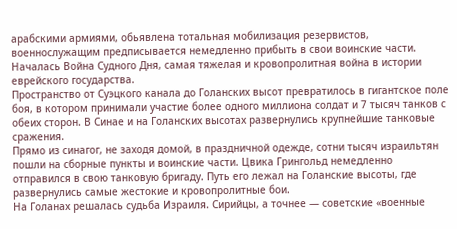арабскими армиями, обьявлена тотальная мобилизация резервистов, военнослужащим предписывается немедленно прибыть в свои воинские части.
Началась Война Судного Дня, самая тяжелая и кровопролитная война в истории еврейского государства.
Пространство от Суэцкого канала до Голанских высот превратилось в гигантское поле боя, в котором принимали участие более одного миллиона солдат и 7 тысяч танков с обеих сторон. В Синае и на Голанских высотах развернулись крупнейшие танковые сражения.
Прямо из синагог, не заходя домой, в праздничной одежде, сотни тысяч израильтян пошли на сборные пункты и воинские части. Цвика Грингольд немедленно отправился в свою танковую бригаду. Путь его лежал на Голанские высоты, где развернулись самые жестокие и кровопролитные бои.
На Голанах решалась судьба Израиля. Сирийцы, а точнее — советские «военные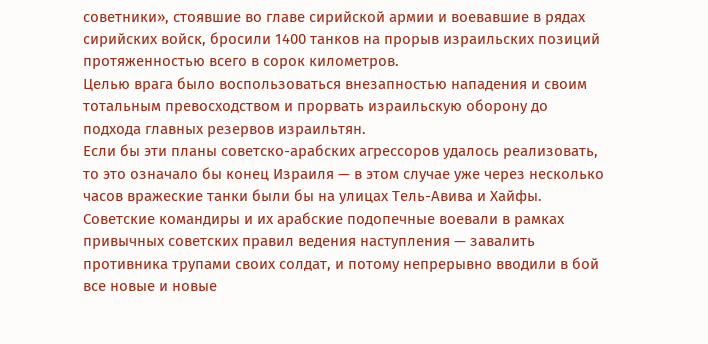советники», стоявшие во главе сирийской армии и воевавшие в рядах сирийских войск, бросили 1400 танков на прорыв израильских позиций протяженностью всего в сорок километров.
Целью врага было воспользоваться внезапностью нападения и своим тотальным превосходством и прорвать израильскую оборону до подхода главных резервов израильтян.
Если бы эти планы советско-арабских агрессоров удалось реализовать, то это означало бы конец Израиля — в этом случае уже через несколько часов вражеские танки были бы на улицах Тель-Авива и Хайфы.
Советские командиры и их арабские подопечные воевали в рамках привычных советских правил ведения наступления — завалить противника трупами своих солдат, и потому непрерывно вводили в бой все новые и новые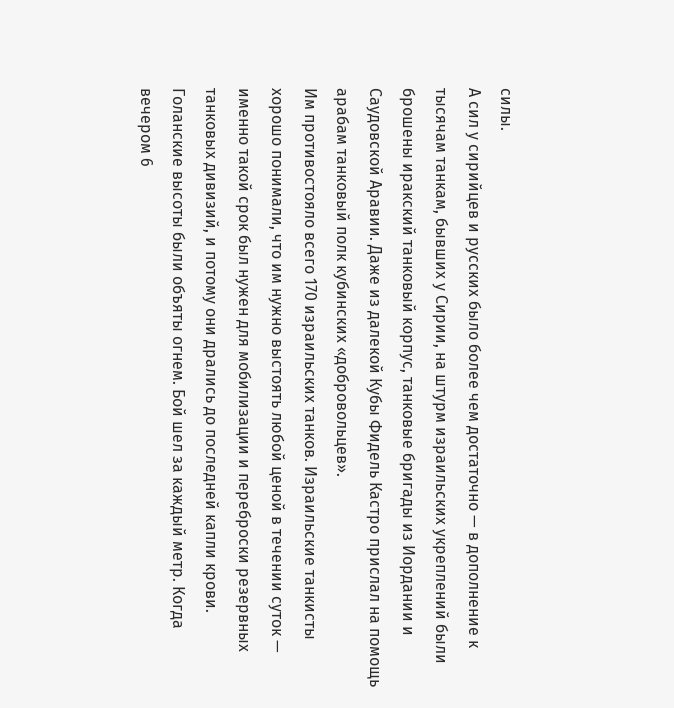силы.
А сил у сирийцев и русских было более чем достаточно — в дополнение к тысячам танкам, бывших у Сирии, на штурм израильских укреплений были брошены иракский танковый корпус, танковые бригады из Иордании и Саудовской Аравии. Даже из далекой Кубы Фидель Кастро прислал на помощь арабам танковый полк кубинских «добровольцев».
Им противостояло всего 170 израильских танков. Израильские танкисты хорошо понимали, что им нужно выстоять любой ценой в течении суток — именно такой срок был нужен для мобилизации и переброски резервных танковых дивизий, и потому они дрались до последней капли крови.
Голанские высоты были объяты огнем. Бой шел за каждый метр. Когда вечером 6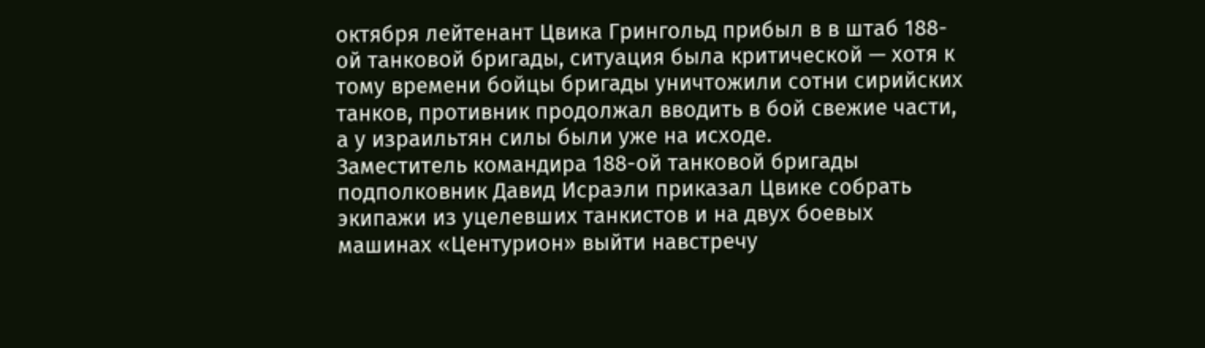октября лейтенант Цвика Грингольд прибыл в в штаб 188-ой танковой бригады, ситуация была критической — хотя к тому времени бойцы бригады уничтожили сотни сирийских танков, противник продолжал вводить в бой свежие части, а у израильтян силы были уже на исходе.
Заместитель командира 188-ой танковой бригады подполковник Давид Исраэли приказал Цвике собрать экипажи из уцелевших танкистов и на двух боевых машинах «Центурион» выйти навстречу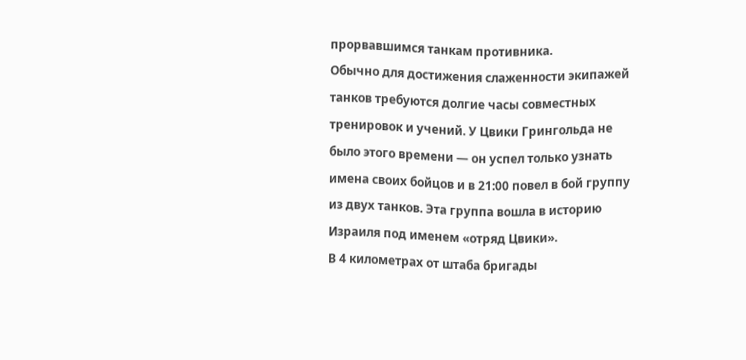прорвавшимся танкам противника.
Обычно для достижения слаженности экипажей танков требуются долгие часы совместных тренировок и учений. У Цвики Грингольда не было этого времени — он успел только узнать имена своих бойцов и в 21:00 повел в бой группу из двух танков. Эта группа вошла в историю Израиля под именем «отряд Цвики».
В 4 километрах от штаба бригады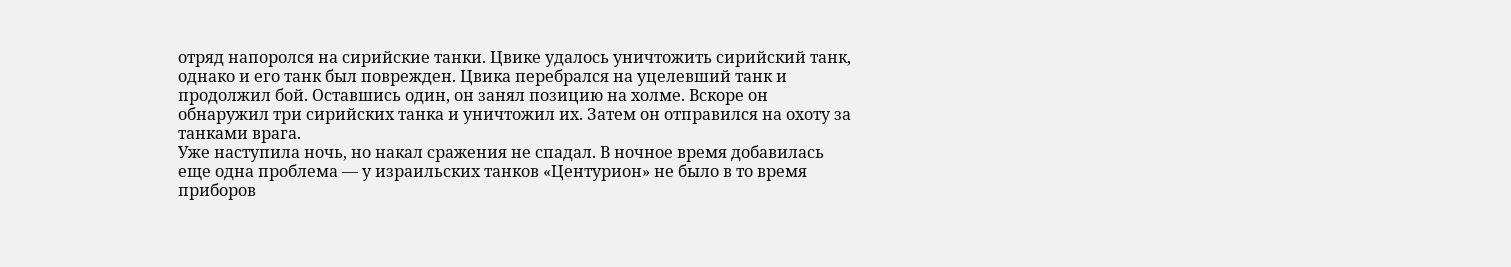отряд напоролся на сирийские танки. Цвике удалось уничтожить сирийский танк, однако и его танк был поврежден. Цвика перебрался на уцелевший танк и продолжил бой. Оставшись один, он занял позицию на холме. Вскоре он обнаружил три сирийских танка и уничтожил их. Затем он отправился на охоту за танками врага.
Уже наступила ночь, но накал сражения не спадал. В ночное время добавилась еще одна проблема — у израильских танков «Центурион» не было в то время приборов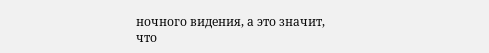ночного видения, а это значит, что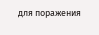для поражения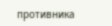противника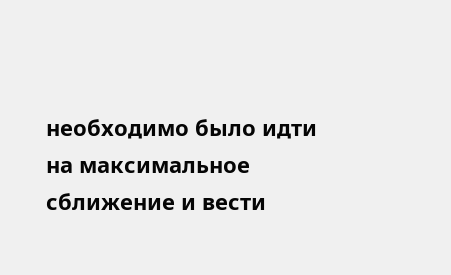необходимо было идти на максимальное сближение и вести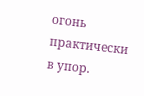огонь практически в упор.